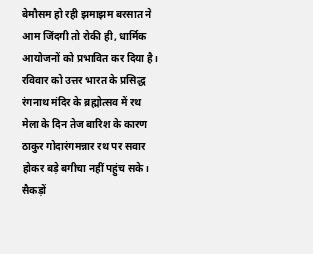बेमौसम हो रही झमाझम बरसात ने आम जिंदगी तो रोकी ही, धार्मिक आयोजनों को प्रभावित कर दिया है। रविवार को उत्तर भारत के प्रसिद्ध रंगनाथ मंदिर के ब्रह्मोत्सव में रथ मेला के दिन तेज बारिश के कारण ठाकुर गोदारंगमन्नार रथ पर सवार होकर बड़े बगीचा नहीं पहुंच सके। सैकड़ों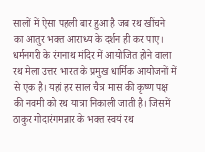सालों में ऐसा पहली बार हुआ है जब रथ खींचने का आतुर भक्त आराध्य के दर्शन ही कर पाए।
धर्मनगरी के रंगनाथ मंदिर में आयोजित होने वाला रथ मेला उत्तर भारत के प्रमुख धार्मिक आयोजनों में से एक है। यहां हर साल चैत्र मास की कृष्ण पक्ष की नवमी को रथ यात्रा निकाली जाती है। जिसमें ठाकुर गोदारंगमन्नार के भक्त स्वयं रथ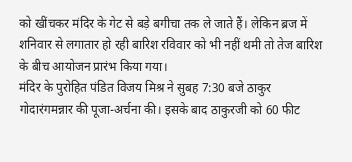को खींचकर मंदिर के गेट से बड़े बगीचा तक ले जाते हैं। लेकिन ब्रज में शनिवार से लगातार हो रही बारिश रविवार को भी नहीं थमी तो तेज बारिश के बीच आयोजन प्रारंभ किया गया।
मंदिर के पुरोहित पंडित विजय मिश्र ने सुबह 7:30 बजे ठाकुर गोदारंगमन्नार की पूजा-अर्चना की। इसके बाद ठाकुरजी को 60 फीट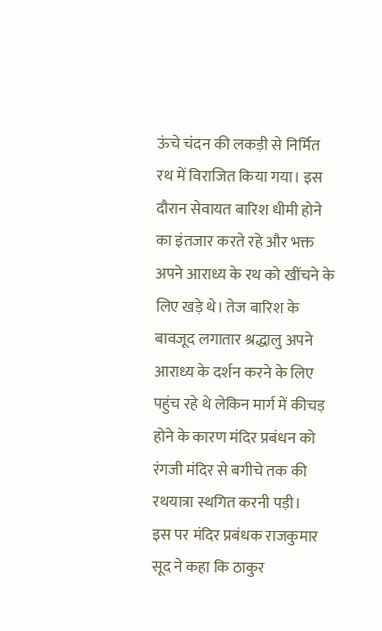ऊंचे चंदन की लकड़ी से निर्मित रथ में विराजित किया गया। इस दौरान सेवायत बारिश धीमी होने का इंतजार करते रहे और भक्त अपने आराध्य के रथ को खींचने के लिए खड़े थे। तेज बारिश के बावजूद लगातार श्रद्धालु अपने आराध्य के दर्शन करने के लिए पहुंच रहे थे लेकिन मार्ग में कीचड़ होने के कारण मंदिर प्रबंधन को रंगजी मंदिर से बगीचे तक की रथयात्रा स्थगित करनी पड़ी।
इस पर मंदिर प्रबंधक राजकुमार सूद ने कहा कि ठाकुर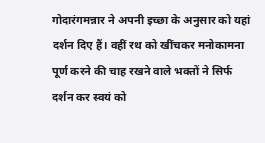गोदारंगमन्नार ने अपनी इच्छा के अनुसार को यहां दर्शन दिए हैं। वहीं रथ को खींचकर मनोकामना पूर्ण करने की चाह रखने वाले भक्तों ने सिर्फ दर्शन कर स्वयं को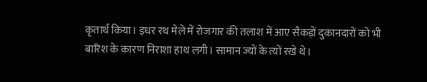कृतार्थ किया। इधर रथ मेले में रोजगार की तलाश में आए सैकड़ों दुकानदारों को भी बारिश के कारण निराशा हाथ लगी। सामान ज्यों के त्यों रखे थे।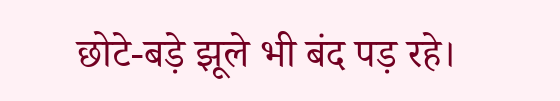छोटे-बड़े झूले भी बंद पड़ रहे।